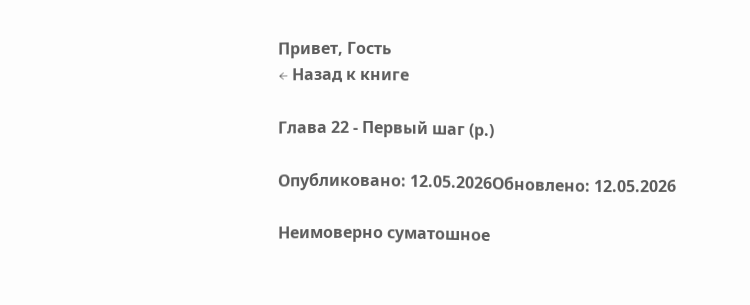Привет, Гость
← Назад к книге

Глава 22 - Первый шаг (р.)

Опубликовано: 12.05.2026Обновлено: 12.05.2026

Неимоверно суматошное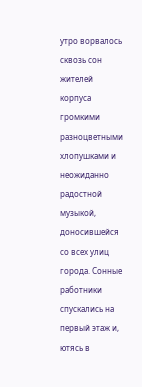утро ворвалось сквозь сон жителей корпуса громкими разноцветными хлопушками и неожиданно радостной музыкой, доносившейся со всех улиц города. Сонные работники спускались на первый этаж и, ютясь в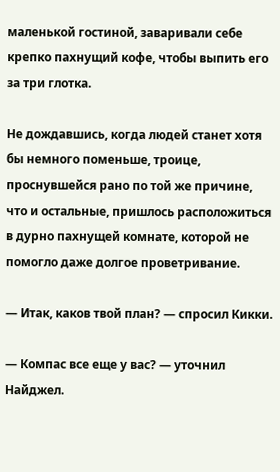маленькой гостиной, заваривали себе крепко пахнущий кофе, чтобы выпить его за три глотка.

Не дождавшись, когда людей станет хотя бы немного поменьше, троице, проснувшейся рано по той же причине, что и остальные, пришлось расположиться в дурно пахнущей комнате, которой не помогло даже долгое проветривание.

— Итак, каков твой план? — спросил Кикки.

— Компас все еще у вас? — уточнил Найджел.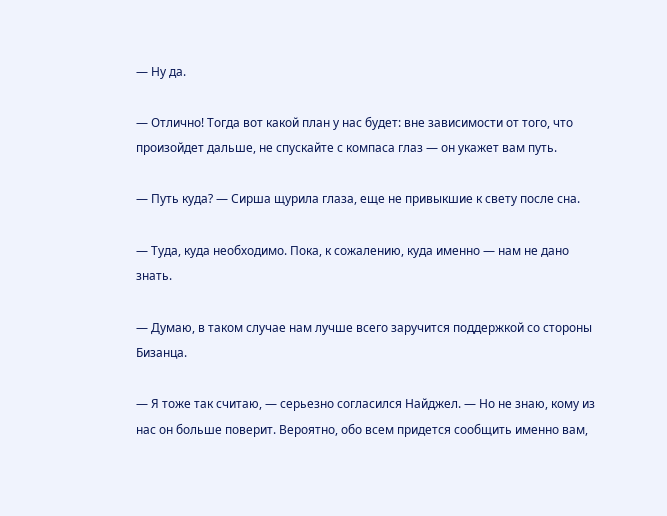— Ну да.

— Отлично! Тогда вот какой план у нас будет: вне зависимости от того, что произойдет дальше, не спускайте с компаса глаз — он укажет вам путь.

— Путь куда? — Сирша щурила глаза, еще не привыкшие к свету после сна.

— Туда, куда необходимо. Пока, к сожалению, куда именно — нам не дано знать.

— Думаю, в таком случае нам лучше всего заручится поддержкой со стороны Бизанца.

— Я тоже так считаю, — серьезно согласился Найджел. — Но не знаю, кому из нас он больше поверит. Вероятно, обо всем придется сообщить именно вам,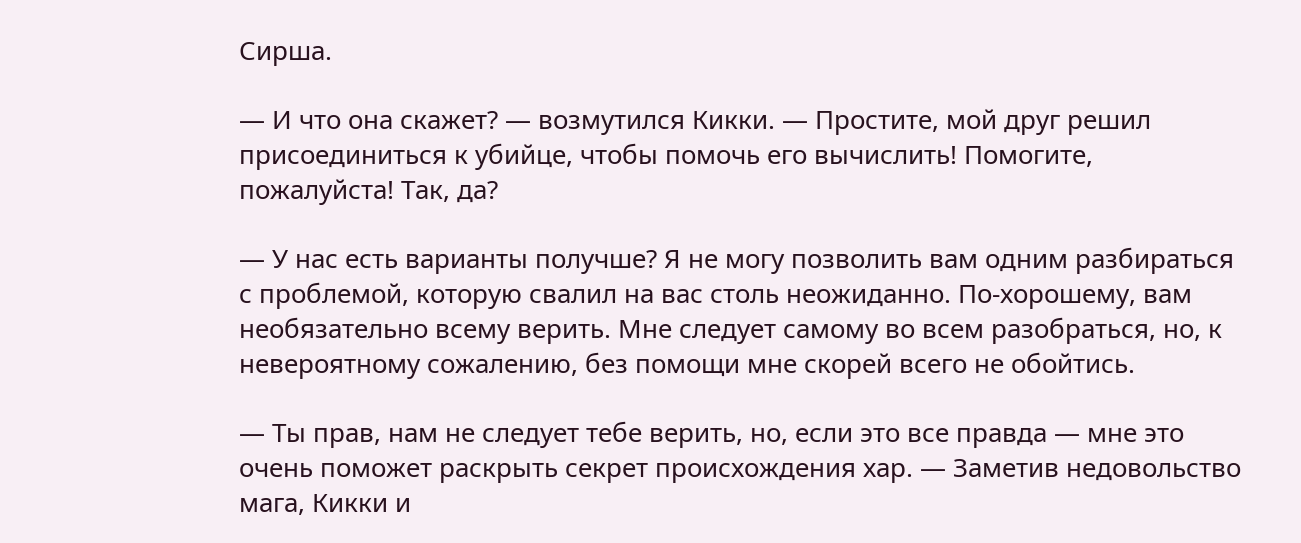Сирша.

— И что она скажет? — возмутился Кикки. — Простите, мой друг решил присоединиться к убийце, чтобы помочь его вычислить! Помогите, пожалуйста! Так, да?

— У нас есть варианты получше? Я не могу позволить вам одним разбираться с проблемой, которую свалил на вас столь неожиданно. По-хорошему, вам необязательно всему верить. Мне следует самому во всем разобраться, но, к невероятному сожалению, без помощи мне скорей всего не обойтись.

— Ты прав, нам не следует тебе верить, но, если это все правда — мне это очень поможет раскрыть секрет происхождения хар. — Заметив недовольство мага, Кикки и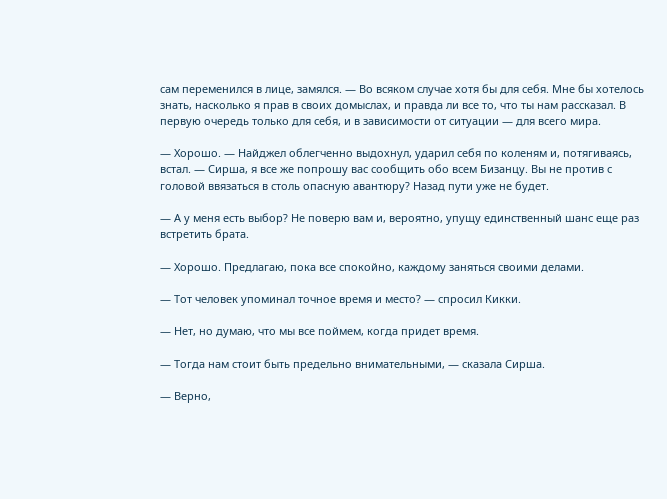сам переменился в лице, замялся. — Во всяком случае хотя бы для себя. Мне бы хотелось знать, насколько я прав в своих домыслах, и правда ли все то, что ты нам рассказал. В первую очередь только для себя, и в зависимости от ситуации — для всего мира.

— Хорошо. — Найджел облегченно выдохнул, ударил себя по коленям и, потягиваясь, встал. — Сирша, я все же попрошу вас сообщить обо всем Бизанцу. Вы не против с головой ввязаться в столь опасную авантюру? Назад пути уже не будет.

— А у меня есть выбор? Не поверю вам и, вероятно, упущу единственный шанс еще раз встретить брата.

— Хорошо. Предлагаю, пока все спокойно, каждому заняться своими делами.

— Тот человек упоминал точное время и место? — спросил Кикки.

— Нет, но думаю, что мы все поймем, когда придет время.

— Тогда нам стоит быть предельно внимательными, — сказала Сирша.

— Верно,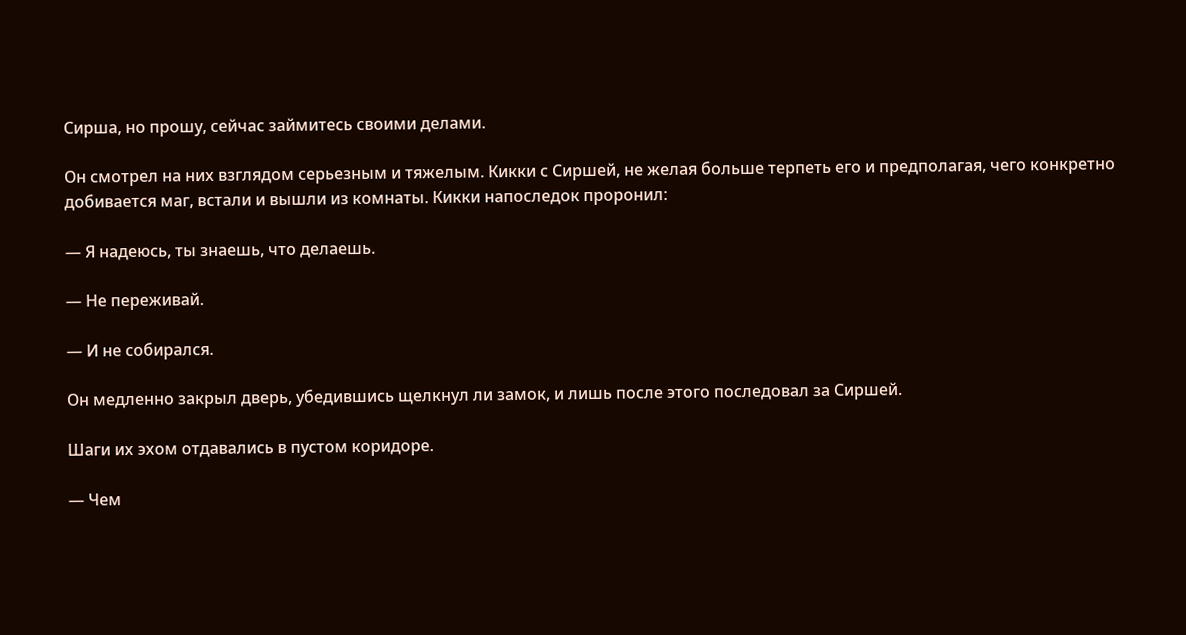Сирша, но прошу, сейчас займитесь своими делами.

Он смотрел на них взглядом серьезным и тяжелым. Кикки с Сиршей, не желая больше терпеть его и предполагая, чего конкретно добивается маг, встали и вышли из комнаты. Кикки напоследок проронил:

— Я надеюсь, ты знаешь, что делаешь.

— Не переживай.

— И не собирался.

Он медленно закрыл дверь, убедившись щелкнул ли замок, и лишь после этого последовал за Сиршей.

Шаги их эхом отдавались в пустом коридоре.

— Чем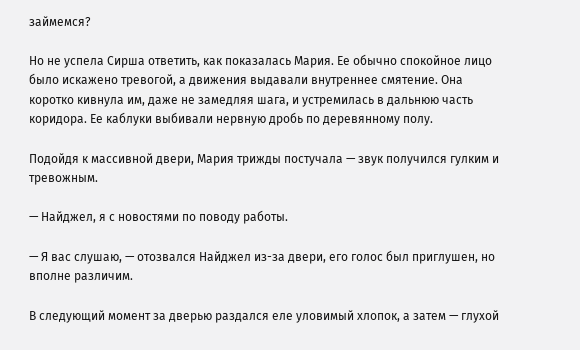займемся?

Но не успела Сирша ответить, как показалась Мария. Ее обычно спокойное лицо было искажено тревогой, а движения выдавали внутреннее смятение. Она коротко кивнула им, даже не замедляя шага, и устремилась в дальнюю часть коридора. Ее каблуки выбивали нервную дробь по деревянному полу.

Подойдя к массивной двери, Мария трижды постучала — звук получился гулким и тревожным.

— Найджел, я с новостями по поводу работы.

— Я вас слушаю, — отозвался Найджел из-за двери, его голос был приглушен, но вполне различим.

В следующий момент за дверью раздался еле уловимый хлопок, а затем — глухой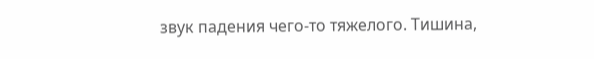звук падения чего-то тяжелого. Тишина,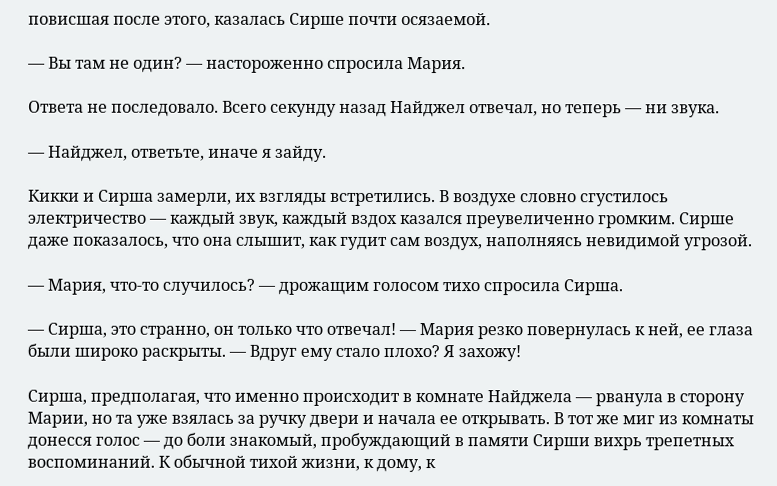повисшая после этого, казалась Сирше почти осязаемой.

— Вы там не один? — настороженно спросила Мария.

Ответа не последовало. Всего секунду назад Найджел отвечал, но теперь — ни звука.

— Найджел, ответьте, иначе я зайду.

Кикки и Сирша замерли, их взгляды встретились. В воздухе словно сгустилось электричество — каждый звук, каждый вздох казался преувеличенно громким. Сирше даже показалось, что она слышит, как гудит сам воздух, наполняясь невидимой угрозой.

— Мария, что-то случилось? — дрожащим голосом тихо спросила Сирша.

— Сирша, это странно, он только что отвечал! — Мария резко повернулась к ней, ее глаза были широко раскрыты. — Вдруг ему стало плохо? Я захожу!

Сирша, предполагая, что именно происходит в комнате Найджела — рванула в сторону Марии, но та уже взялась за ручку двери и начала ее открывать. В тот же миг из комнаты донесся голос — до боли знакомый, пробуждающий в памяти Сирши вихрь трепетных воспоминаний. К обычной тихой жизни, к дому, к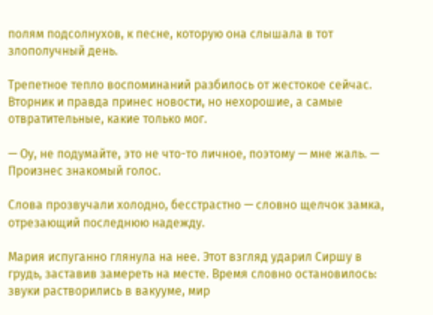полям подсолнухов, к песне, которую она слышала в тот злополучный день.

Трепетное тепло воспоминаний разбилось от жестокое сейчас. Вторник и правда принес новости, но нехорошие, а самые отвратительные, какие только мог.

— Оу, не подумайте, это не что-то личное, поэтому — мне жаль. — Произнес знакомый голос.

Слова прозвучали холодно, бесстрастно — словно щелчок замка, отрезающий последнюю надежду.

Мария испуганно глянула на нее. Этот взгляд ударил Сиршу в грудь, заставив замереть на месте. Время словно остановилось: звуки растворились в вакууме, мир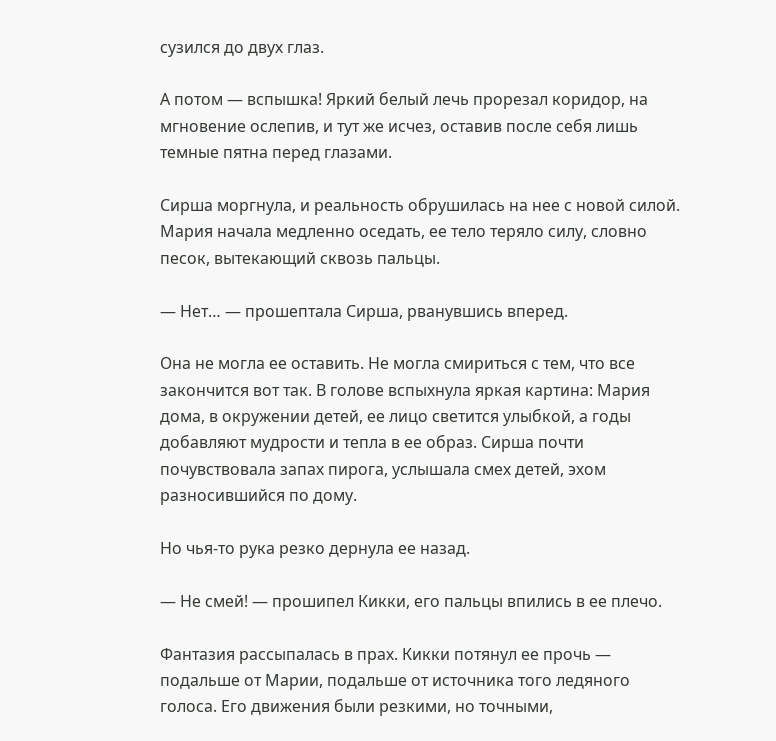сузился до двух глаз.

А потом — вспышка! Яркий белый лечь прорезал коридор, на мгновение ослепив, и тут же исчез, оставив после себя лишь темные пятна перед глазами.

Сирша моргнула, и реальность обрушилась на нее с новой силой. Мария начала медленно оседать, ее тело теряло силу, словно песок, вытекающий сквозь пальцы.

— Нет… — прошептала Сирша, рванувшись вперед.

Она не могла ее оставить. Не могла смириться с тем, что все закончится вот так. В голове вспыхнула яркая картина: Мария дома, в окружении детей, ее лицо светится улыбкой, а годы добавляют мудрости и тепла в ее образ. Сирша почти почувствовала запах пирога, услышала смех детей, эхом разносившийся по дому.

Но чья-то рука резко дернула ее назад.

— Не смей! — прошипел Кикки, его пальцы впились в ее плечо.

Фантазия рассыпалась в прах. Кикки потянул ее прочь — подальше от Марии, подальше от источника того ледяного голоса. Его движения были резкими, но точными,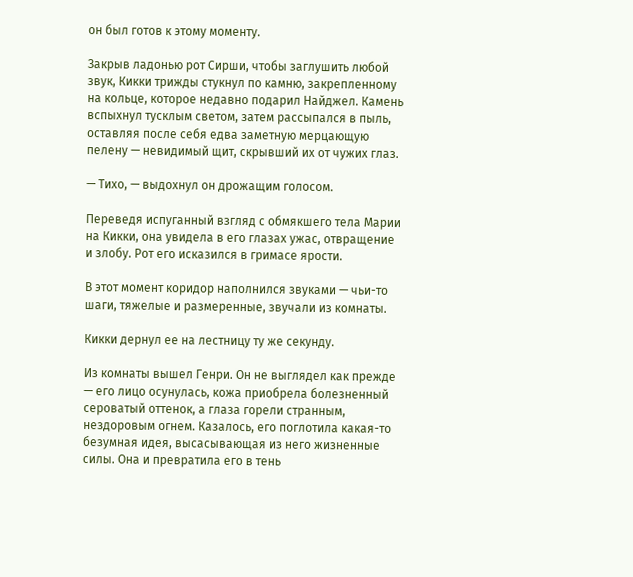он был готов к этому моменту.

Закрыв ладонью рот Сирши, чтобы заглушить любой звук, Кикки трижды стукнул по камню, закрепленному на кольце, которое недавно подарил Найджел. Камень вспыхнул тусклым светом, затем рассыпался в пыль, оставляя после себя едва заметную мерцающую пелену — невидимый щит, скрывший их от чужих глаз.

— Тихо, — выдохнул он дрожащим голосом.

Переведя испуганный взгляд с обмякшего тела Марии на Кикки, она увидела в его глазах ужас, отвращение и злобу. Рот его исказился в гримасе ярости.

В этот момент коридор наполнился звуками — чьи-то шаги, тяжелые и размеренные, звучали из комнаты.

Кикки дернул ее на лестницу ту же секунду.

Из комнаты вышел Генри. Он не выглядел как прежде — его лицо осунулась, кожа приобрела болезненный сероватый оттенок, а глаза горели странным, нездоровым огнем. Казалось, его поглотила какая-то безумная идея, высасывающая из него жизненные силы. Она и превратила его в тень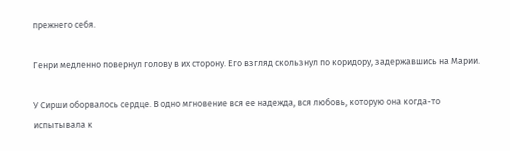прежнего себя.

Генри медленно повернул голову в их сторону. Его взгляд скользнул по коридору, задержавшись на Марии.

У Сирши оборвалось сердце. В одно мгновение вся ее надежда, вся любовь, которую она когда-то испытывала к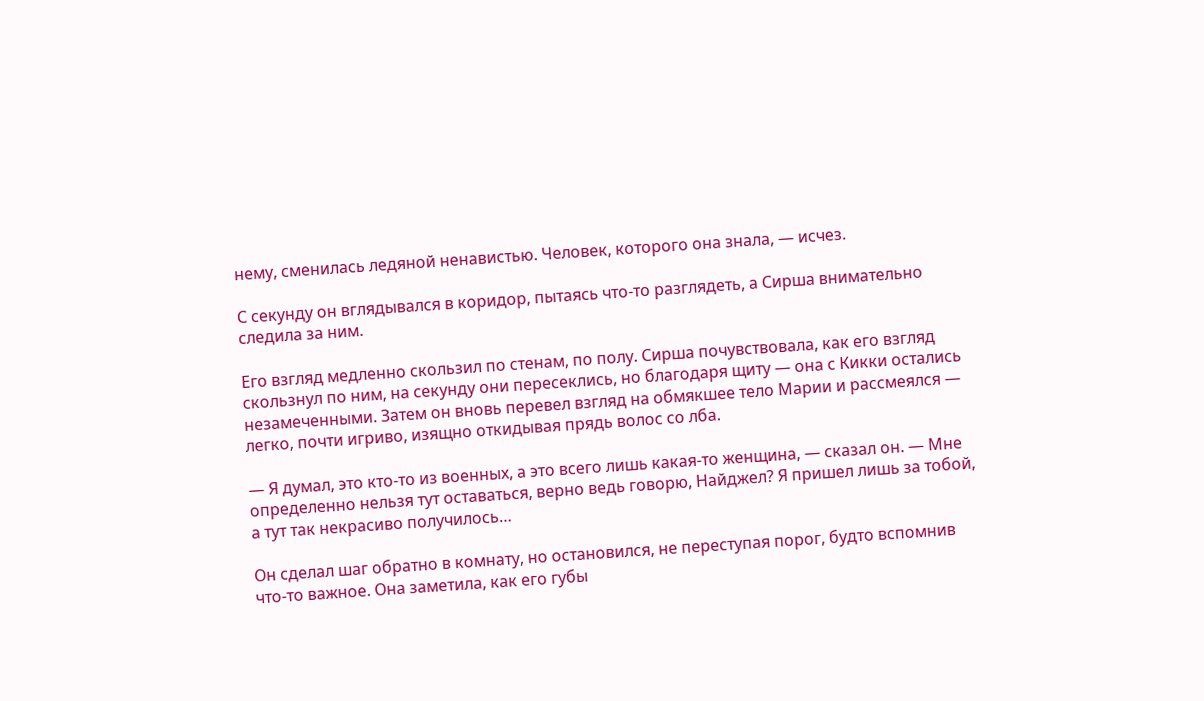нему, сменилась ледяной ненавистью. Человек, которого она знала, — исчез.

С секунду он вглядывался в коридор, пытаясь что-то разглядеть, а Сирша внимательно следила за ним.

Его взгляд медленно скользил по стенам, по полу. Сирша почувствовала, как его взгляд скользнул по ним, на секунду они пересеклись, но благодаря щиту — она с Кикки остались незамеченными. Затем он вновь перевел взгляд на обмякшее тело Марии и рассмеялся — легко, почти игриво, изящно откидывая прядь волос со лба.

— Я думал, это кто-то из военных, а это всего лишь какая-то женщина, — сказал он. — Мне определенно нельзя тут оставаться, верно ведь говорю, Найджел? Я пришел лишь за тобой, а тут так некрасиво получилось…

Он сделал шаг обратно в комнату, но остановился, не переступая порог, будто вспомнив что-то важное. Она заметила, как его губы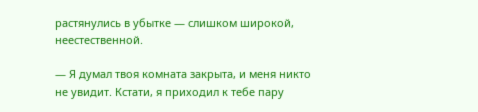растянулись в убытке — слишком широкой, неестественной.

— Я думал твоя комната закрыта, и меня никто не увидит. Кстати, я приходил к тебе пару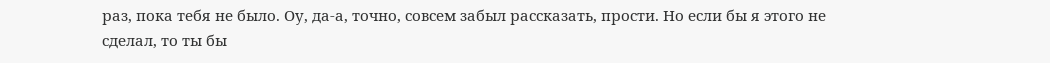раз, пока тебя не было. Оу, да-а, точно, совсем забыл рассказать, прости. Но если бы я этого не сделал, то ты бы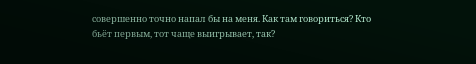совершенно точно напал бы на меня. Как там говориться? Кто бьёт первым, тот чаще выигрывает, так?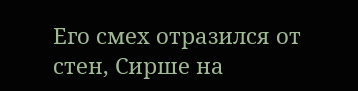Его смех отразился от стен, Сирше на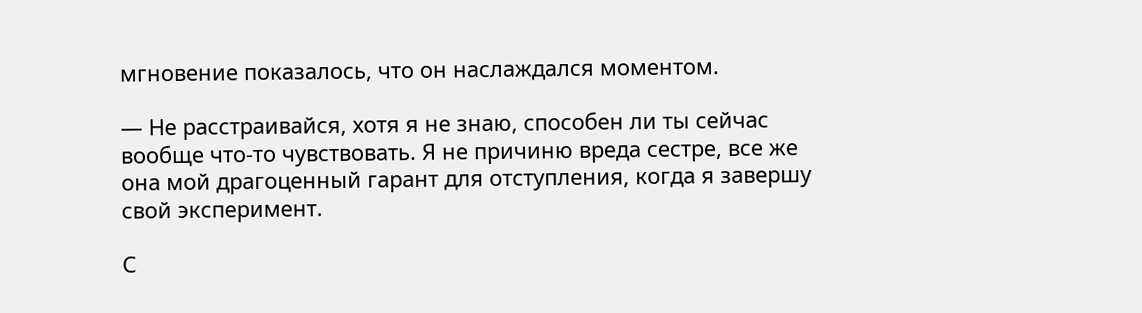мгновение показалось, что он наслаждался моментом.

— Не расстраивайся, хотя я не знаю, способен ли ты сейчас вообще что-то чувствовать. Я не причиню вреда сестре, все же она мой драгоценный гарант для отступления, когда я завершу свой эксперимент.

С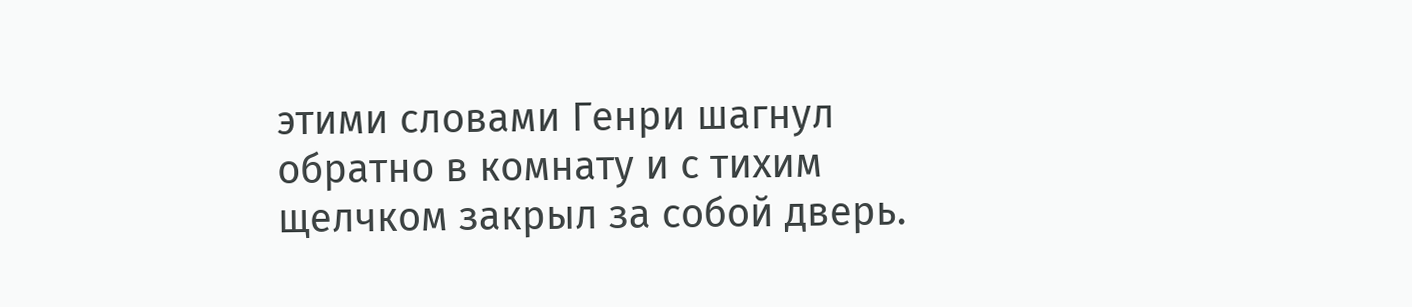этими словами Генри шагнул обратно в комнату и с тихим щелчком закрыл за собой дверь.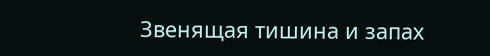Звенящая тишина и запах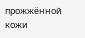прожжённой кожи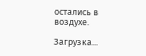остались в воздухе.

Загрузка...